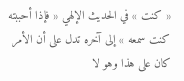« كنت » في الحديث الإلهي « فإذا أحببته كنت سمعه » إلى آخره تدل على أن الأمر كان على هذا وهو لا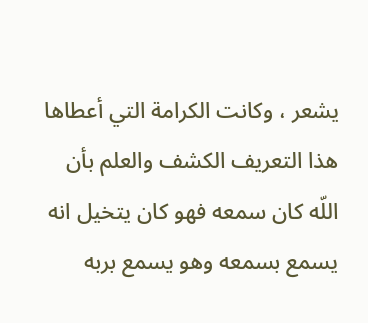يشعر ، وكانت الكرامة التي أعطاها هذا التعريف الكشف والعلم بأن اللّه كان سمعه فهو كان يتخيل انه يسمع بسمعه وهو يسمع بربه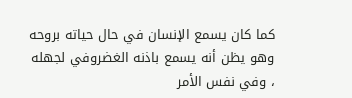كما كان يسمع الإنسان في حال حياته بروحه وهو يظن أنه يسمع باذنه الغضروفي لجهله ، وفي نفس الأمر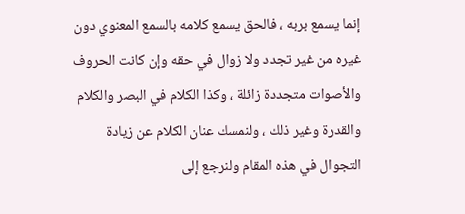إنما يسمع بربه ، فالحق يسمع كلامه بالسمع المعنوي دون غيره من غير تجدد ولا زوال في حقه وإن كانت الحروف والأصوات متجددة زائلة ، وكذا الكلام في البصر والكلام والقدرة وغير ذلك ، ولنمسك عنان الكلام عن زيادة التجوال في هذه المقام ولنرجع إلى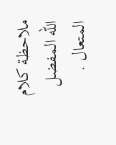ملاحظة كلام اللّه المفضل المتعال .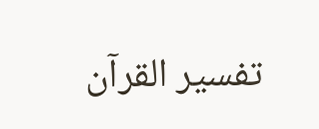تفسير القرآن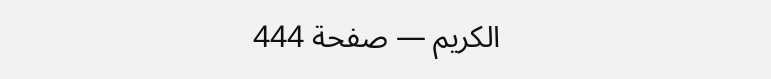الكريم — صفحة 444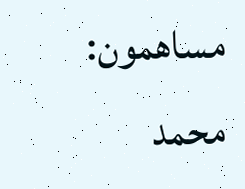مساهمون: محمد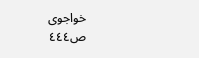خواجوى
ص٤٤٤